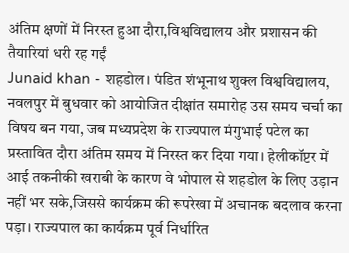अंतिम क्षणों में निरस्त हुआ दौरा,विश्वविद्यालय और प्रशासन की तैयारियां धरी रह गईं
Junaid khan - शहडोल। पंडित शंभूनाथ शुक्ल विश्वविद्यालय, नवलपुर में बुधवार को आयोजित दीक्षांत समारोह उस समय चर्चा का विषय बन गया, जब मध्यप्रदेश के राज्यपाल मंगुभाई पटेल का प्रस्तावित दौरा अंतिम समय में निरस्त कर दिया गया। हेलीकॉप्टर में आई तकनीकी खराबी के कारण वे भोपाल से शहडोल के लिए उड़ान नहीं भर सके,जिससे कार्यक्रम की रूपरेखा में अचानक बदलाव करना पड़ा। राज्यपाल का कार्यक्रम पूर्व निर्धारित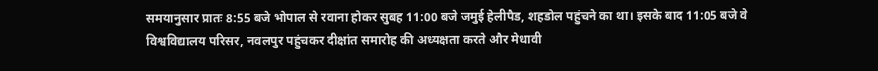समयानुसार प्रातः 8:55 बजे भोपाल से रवाना होकर सुबह 11:00 बजे जमुई हेलीपैड, शहडोल पहुंचने का था। इसके बाद 11:05 बजे वे विश्वविद्यालय परिसर, नवलपुर पहुंचकर दीक्षांत समारोह की अध्यक्षता करते और मेधावी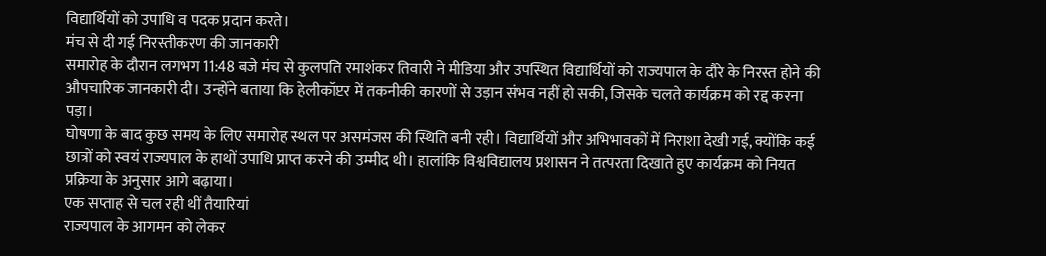विद्यार्थियों को उपाधि व पदक प्रदान करते।
मंच से दी गई निरस्तीकरण की जानकारी
समारोह के दौरान लगभग 11:48 बजे मंच से कुलपति रमाशंकर तिवारी ने मीडिया और उपस्थित विद्यार्थियों को राज्यपाल के दौरे के निरस्त होने की औपचारिक जानकारी दी। उन्होंने बताया कि हेलीकॉप्टर में तकनीकी कारणों से उड़ान संभव नहीं हो सकी, जिसके चलते कार्यक्रम को रद्द करना पड़ा।
घोषणा के बाद कुछ समय के लिए समारोह स्थल पर असमंजस की स्थिति बनी रही। विद्यार्थियों और अभिभावकों में निराशा देखी गई, क्योंकि कई छात्रों को स्वयं राज्यपाल के हाथों उपाधि प्राप्त करने की उम्मीद थी। हालांकि विश्वविद्यालय प्रशासन ने तत्परता दिखाते हुए कार्यक्रम को नियत प्रक्रिया के अनुसार आगे बढ़ाया।
एक सप्ताह से चल रही थीं तैयारियां
राज्यपाल के आगमन को लेकर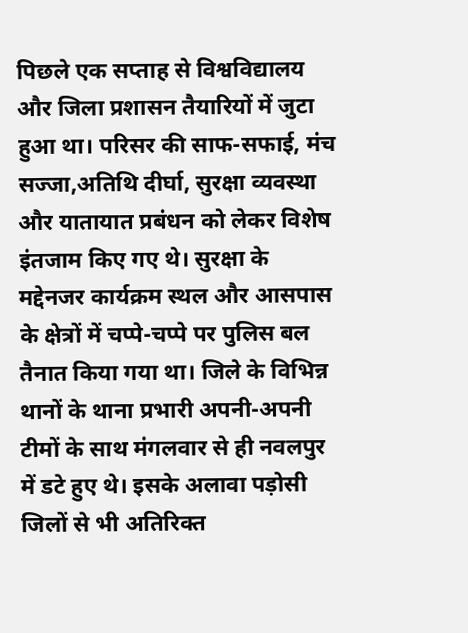पिछले एक सप्ताह से विश्वविद्यालय और जिला प्रशासन तैयारियों में जुटा हुआ था। परिसर की साफ-सफाई, मंच सज्जा,अतिथि दीर्घा, सुरक्षा व्यवस्था और यातायात प्रबंधन को लेकर विशेष इंतजाम किए गए थे। सुरक्षा के मद्देनजर कार्यक्रम स्थल और आसपास के क्षेत्रों में चप्पे-चप्पे पर पुलिस बल तैनात किया गया था। जिले के विभिन्न थानों के थाना प्रभारी अपनी-अपनी टीमों के साथ मंगलवार से ही नवलपुर में डटे हुए थे। इसके अलावा पड़ोसी जिलों से भी अतिरिक्त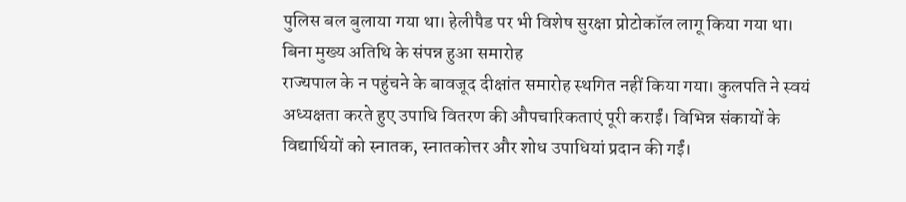पुलिस बल बुलाया गया था। हेलीपैड पर भी विशेष सुरक्षा प्रोटोकॉल लागू किया गया था।
बिना मुख्य अतिथि के संपन्न हुआ समारोह
राज्यपाल के न पहुंचने के बावजूद दीक्षांत समारोह स्थगित नहीं किया गया। कुलपति ने स्वयं अध्यक्षता करते हुए उपाधि वितरण की औपचारिकताएं पूरी कराईं। विभिन्न संकायों के विद्यार्थियों को स्नातक, स्नातकोत्तर और शोध उपाधियां प्रदान की गईं।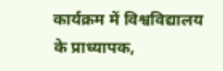कार्यक्रम में विश्वविद्यालय के प्राध्यापक,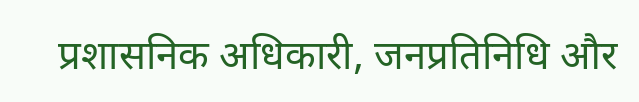प्रशासनिक अधिकारी, जनप्रतिनिधि और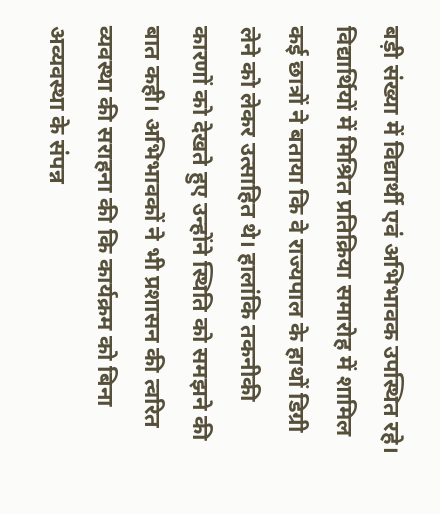बड़ी संख्या में विद्यार्थी एवं अभिभावक उपस्थित रहे। विद्यार्थियों में मिश्रित प्रतिक्रिया समारोह में शामिल कई छात्रों ने बताया कि वे राज्यपाल के हाथों डिग्री लेने को लेकर उत्साहित थे। हालांकि तकनीकी कारणों को देखते हुए उन्होंने स्थिति को समझने की बात कही। अभिभावकों ने भी प्रशासन की त्वरित व्यवस्था की सराहना की कि कार्यक्रम को बिना अव्यवस्था के संपन्न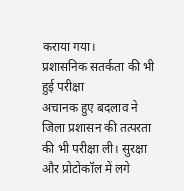कराया गया।
प्रशासनिक सतर्कता की भी हुई परीक्षा
अचानक हुए बदलाव ने जिला प्रशासन की तत्परता की भी परीक्षा ली। सुरक्षा और प्रोटोकॉल में लगे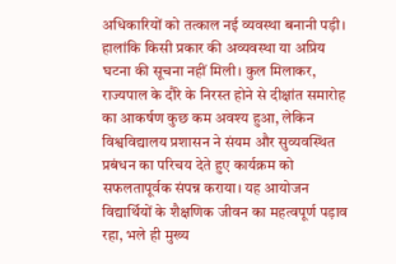अधिकारियों को तत्काल नई व्यवस्था बनानी पड़ी। हालांकि किसी प्रकार की अव्यवस्था या अप्रिय घटना की सूचना नहीं मिली। कुल मिलाकर, राज्यपाल के दौरे के निरस्त होने से दीक्षांत समारोह का आकर्षण कुछ कम अवश्य हुआ, लेकिन विश्वविद्यालय प्रशासन ने संयम और सुव्यवस्थित प्रबंधन का परिचय देते हुए कार्यक्रम को सफलतापूर्वक संपन्न कराया। यह आयोजन विद्यार्थियों के शैक्षणिक जीवन का महत्वपूर्ण पड़ाव रहा, भले ही मुख्य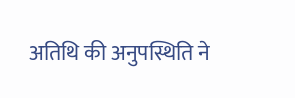अतिथि की अनुपस्थिति ने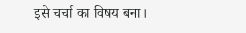इसे चर्चा का विषय बना।